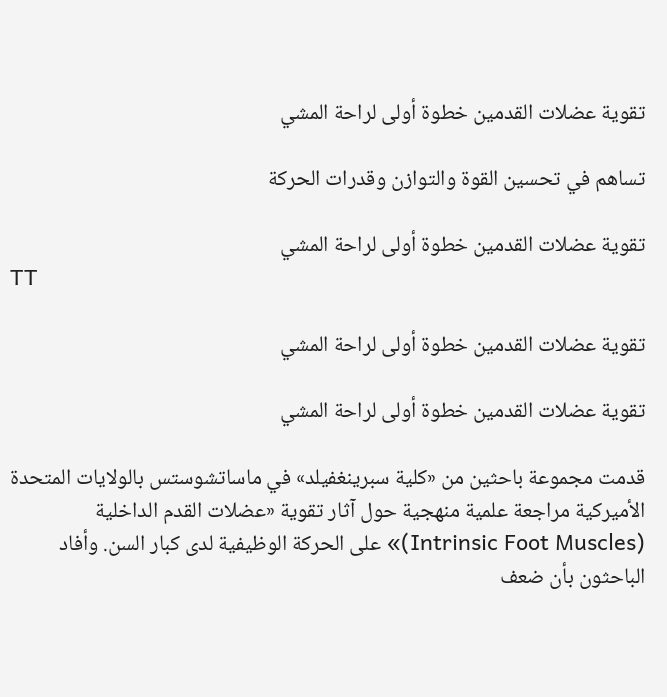تقوية عضلات القدمين خطوة أولى لراحة المشي

تساهم في تحسين القوة والتوازن وقدرات الحركة

تقوية عضلات القدمين خطوة أولى لراحة المشي
TT

تقوية عضلات القدمين خطوة أولى لراحة المشي

تقوية عضلات القدمين خطوة أولى لراحة المشي

قدمت مجموعة باحثين من «كلية سبرينغفيلد» في ماساتشوستس بالولايات المتحدة الأميركية مراجعة علمية منهجية حول آثار تقوية «عضلات القدم الداخلية (Intrinsic Foot Muscles)» على الحركة الوظيفية لدى كبار السن. وأفاد الباحثون بأن ضعف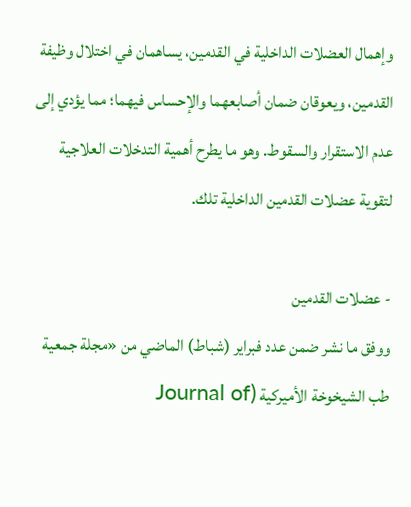وإهمال العضلات الداخلية في القدمين، يساهمان في اختلال وظيفة القدمين، ويعوقان ضمان أصابعهما والإحساس فيهما؛ مما يؤدي إلى عدم الاستقرار والسقوط. وهو ما يطرح أهمية التدخلات العلاجية لتقوية عضلات القدمين الداخلية تلك.

- عضلات القدمين
ووفق ما نشر ضمن عدد فبراير (شباط) الماضي من «مجلة جمعية طب الشيخوخة الأميركية (Journal of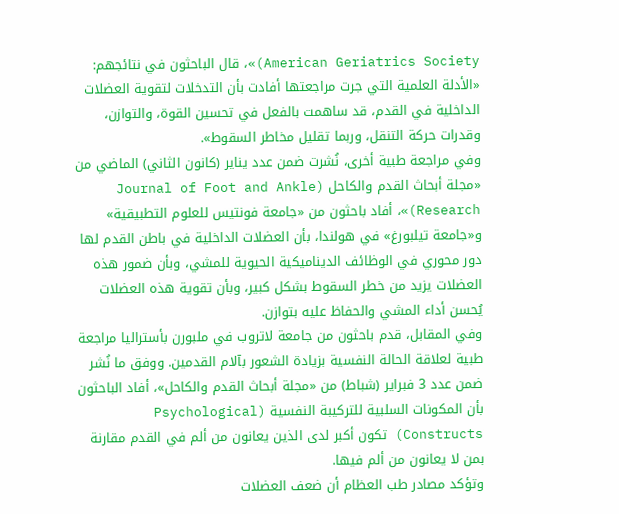American Geriatrics Society)»، قال الباحثون في نتائجهم: «الأدلة العلمية التي جرت مراجعتها أفادت بأن التدخلات لتقوية العضلات الداخلية في القدم، قد ساهمت بالفعل في تحسين القوة، والتوازن، وقدرات حركة التنقل، وربما تقليل مخاطر السقوط».
وفي مراجعة طبية أخرى، نُشرت ضمن عدد يناير (كانون الثاني) الماضي من «مجلة أبحاث القدم والكاحل (Journal of Foot and Ankle Research)»، أفاد باحثون من «جامعة فونتيس للعلوم التطبيقية» و«جامعة تيلبورغ» في هولندا، بأن العضلات الداخلية في باطن القدم لها دور محوري في الوظائف الديناميكية الحيوية للمشي، وبأن ضمور هذه العضلات يزيد من خطر السقوط بشكل كبير، وبأن تقوية هذه العضلات يُحسن أداء المشي والحفاظ عليه بتوازن.
وفي المقابل، قدم باحثون من جامعة لاتروب في ملبورن بأستراليا مراجعة طبية لعلاقة الحالة النفسية بزيادة الشعور بآلام القدمين. ووفق ما نُشر ضمن عدد 3 فبراير (شباط) من «مجلة أبحاث القدم والكاحل»، أفاد الباحثون بأن المكونات السلبية للتركيبة النفسية (Psychological Constructs) تكون أكبر لدى الذين يعانون من ألم في القدم مقارنة بمن لا يعانون من ألم فيها.
وتؤكد مصادر طب العظام أن ضعف العضلات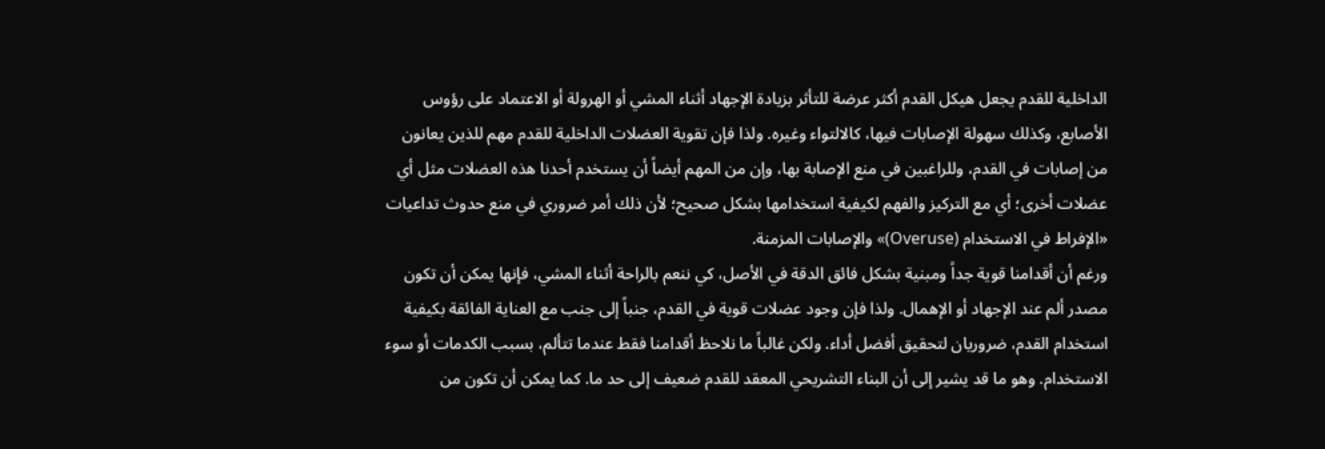الداخلية للقدم يجعل هيكل القدم أكثر عرضة للتأثر بزيادة الإجهاد أثناء المشي أو الهرولة أو الاعتماد على رؤوس الأصابع، وكذلك سهولة الإصابات فيها، كالالتواء وغيره. ولذا فإن تقوية العضلات الداخلية للقدم مهم للذين يعانون من إصابات في القدم، وللراغبين في منع الإصابة بها، وإن من المهم أيضاً أن يستخدم أحدنا هذه العضلات مثل أي عضلات أخرى؛ أي مع التركيز والفهم لكيفية استخدامها بشكل صحيح؛ لأن ذلك أمر ضروري في منع حدوث تداعيات «الإفراط في الاستخدام (Overuse)» والإصابات المزمنة.
ورغم أن أقدامنا قوية جداً ومبنية بشكل فائق الدقة في الأصل، كي ننعم بالراحة أثناء المشي، فإنها يمكن أن تكون مصدر ألم عند الإجهاد أو الإهمال. ولذا فإن وجود عضلات قوية في القدم، جنباً إلى جنب مع العناية الفائقة بكيفية استخدام القدم، ضروريان لتحقيق أفضل أداء. ولكن غالباً ما نلاحظ أقدامنا فقط عندما تتألم، بسبب الكدمات أو سوء الاستخدام. وهو ما قد يشير إلى أن البناء التشريحي المعقد للقدم ضعيف إلى حد ما. كما يمكن أن تكون من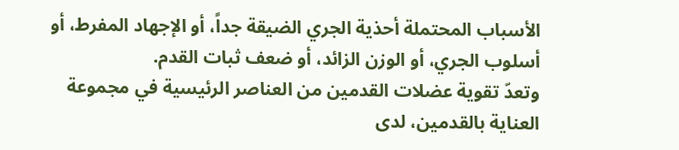الأسباب المحتملة أحذية الجري الضيقة جداً، أو الإجهاد المفرط، أو أسلوب الجري، أو الوزن الزائد، أو ضعف ثبات القدم.
وتعدّ تقوية عضلات القدمين من العناصر الرئيسية في مجموعة العناية بالقدمين، لدى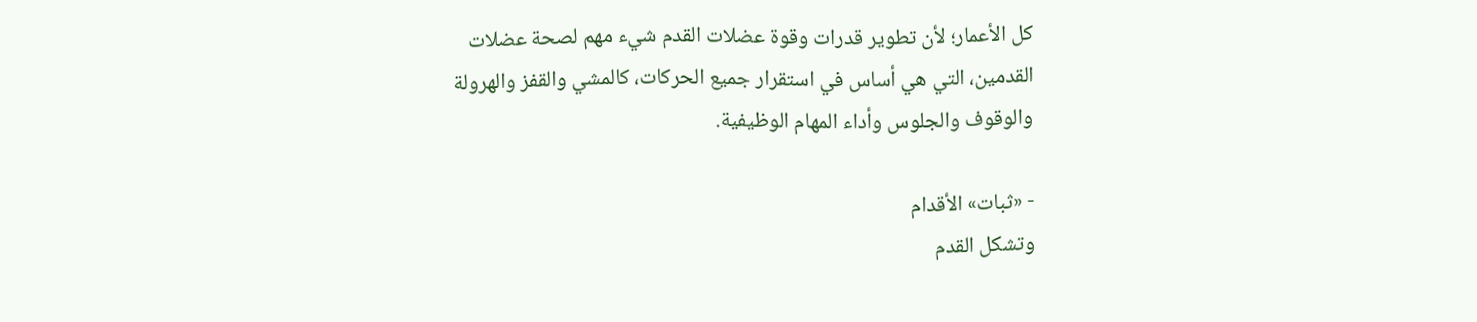كل الأعمار؛ لأن تطوير قدرات وقوة عضلات القدم شيء مهم لصحة عضلات القدمين، التي هي أساس في استقرار جميع الحركات، كالمشي والقفز والهرولة والوقوف والجلوس وأداء المهام الوظيفية.

- «ثبات» الأقدام
وتشكل القدم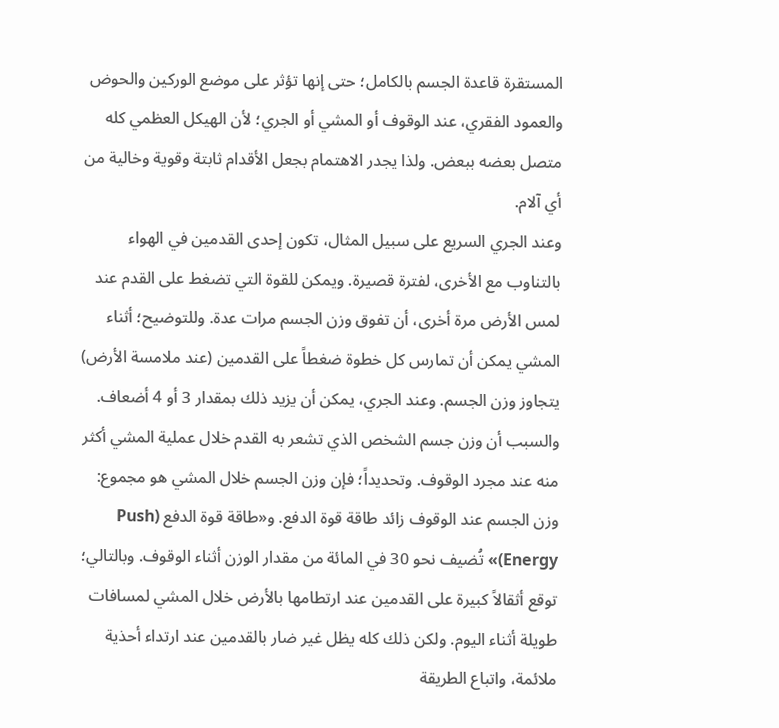المستقرة قاعدة الجسم بالكامل؛ حتى إنها تؤثر على موضع الوركين والحوض والعمود الفقري، عند الوقوف أو المشي أو الجري؛ لأن الهيكل العظمي كله متصل بعضه ببعض. ولذا يجدر الاهتمام بجعل الأقدام ثابتة وقوية وخالية من أي آلام.
وعند الجري السريع على سبيل المثال، تكون إحدى القدمين في الهواء بالتناوب مع الأخرى، لفترة قصيرة. ويمكن للقوة التي تضغط على القدم عند لمس الأرض مرة أخرى، أن تفوق وزن الجسم مرات عدة. وللتوضيح؛ أثناء المشي يمكن أن تمارس كل خطوة ضغطاً على القدمين (عند ملامسة الأرض) يتجاوز وزن الجسم. وعند الجري، يمكن أن يزيد ذلك بمقدار 3 أو 4 أضعاف. والسبب أن وزن جسم الشخص الذي تشعر به القدم خلال عملية المشي أكثر منه عند مجرد الوقوف. وتحديداً؛ فإن وزن الجسم خلال المشي هو مجموع: وزن الجسم عند الوقوف زائد طاقة قوة الدفع. و«طاقة قوة الدفع (Push Energy)» تُضيف نحو 30 في المائة من مقدار الوزن أثناء الوقوف. وبالتالي؛ توقع أثقالاً كبيرة على القدمين عند ارتطامها بالأرض خلال المشي لمسافات طويلة أثناء اليوم. ولكن ذلك كله يظل غير ضار بالقدمين عند ارتداء أحذية ملائمة، واتباع الطريقة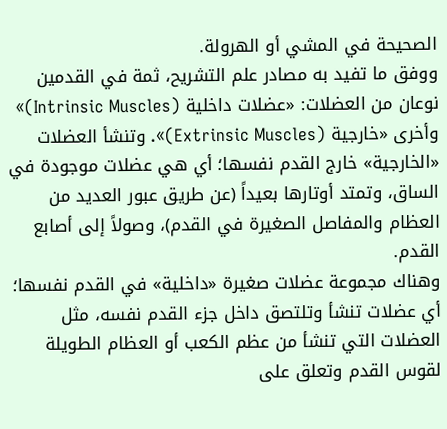الصحيحة في المشي أو الهرولة.
ووفق ما تفيد به مصادر علم التشريح، ثمة في القدمين نوعان من العضلات: «عضلات داخلية (Intrinsic Muscles)» وأخرى «خارجية (Extrinsic Muscles)». وتنشأ العضلات «الخارجية» خارج القدم نفسها؛ أي هي عضلات موجودة في الساق، وتمتد أوتارها بعيداً (عن طريق عبور العديد من العظام والمفاصل الصغيرة في القدم)، وصولاً إلى أصابع القدم.
وهناك مجموعة عضلات صغيرة «داخلية» في القدم نفسها؛ أي عضلات تنشأ وتلتصق داخل جزء القدم نفسه، مثل العضلات التي تنشأ من عظم الكعب أو العظام الطويلة لقوس القدم وتعلق على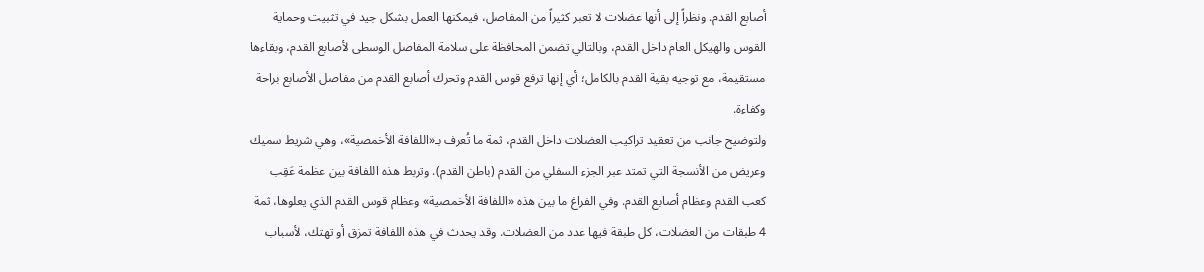أصابع القدم. ونظراً إلى أنها عضلات لا تعبر كثيراً من المفاصل، فيمكنها العمل بشكل جيد في تثبيت وحماية القوس والهيكل العام داخل القدم، وبالتالي تضمن المحافظة على سلامة المفاصل الوسطى لأصابع القدم، وبقاءها مستقيمة، مع توجيه بقية القدم بالكامل؛ أي إنها ترفع قوس القدم وتحرك أصابع القدم من مفاصل الأصابع براحة وكفاءة.
ولتوضيح جانب من تعقيد تراكيب العضلات داخل القدم، ثمة ما تُعرف بـ«اللفافة الأخمصية»، وهي شريط سميك وعريض من الأنسجة التي تمتد عبر الجزء السفلي من القدم (باطن القدم). وتربط هذه اللفافة بين عظمة عَقِب كعب القدم وعظام أصابع القدم. وفي الفراغ ما بين هذه «اللفافة الأخمصية» وعظام قوس القدم الذي يعلوها، ثمة 4 طبقات من العضلات، كل طبقة فيها عدد من العضلات. وقد يحدث في هذه اللفافة تمزق أو تهتك، لأسباب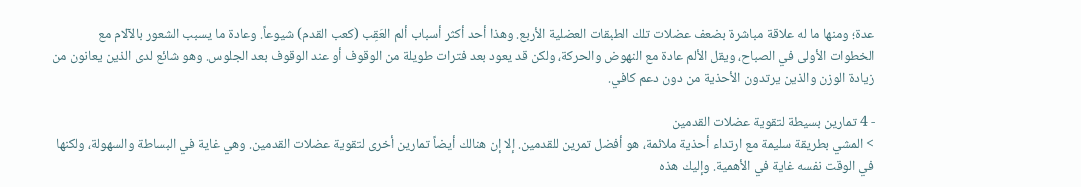عدة؛ ومنها ما له علاقة مباشرة بضعف عضلات تلك الطبقات العضلية الأربع. وهذا أحد أكثر أسباب ألم العَقِب (كعب القدم) شيوعاً. وعادة ما يسبب الشعور بالآلام مع الخطوات الأولى في الصباح، ويقل الألم عادة مع النهوض والحركة، ولكن قد يعود بعد فترات طويلة من الوقوف أو عند الوقوف بعد الجلوس. وهو شائع لدى الذين يعانون من زيادة الوزن والذين يرتدون الأحذية من دون دعم كافي.

- 4 تمارين بسيطة لتقوية عضلات القدمين
> المشي بطريقة سليمة مع ارتداء أحذية ملائمة، هو أفضل تمرين للقدمين. إلا إن هنالك أيضاً تمارين أخرى لتقوية عضلات القدمين. وهي غاية في البساطة والسهولة، ولكنها في الوقت نفسه غاية في الأهمية. وإليك هذه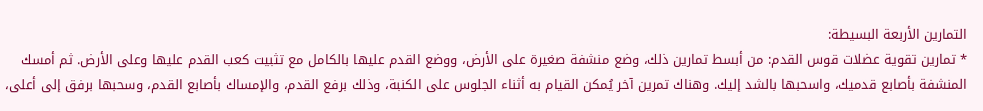التمارين الأربعة البسيطة:
* تمارين تقوية عضلات قوس القدم: من أبسط تمارين ذلك، وضع منشفة صغيرة على الأرض، ووضع القدم عليها بالكامل مع تثبيت كعب القدم عليها وعلى الأرض. ثم أمسك المنشفة بأصابع قدميك، واسحبها بالشد إليك. وهناك تمرين آخر يُمكن القيام به أثناء الجلوس على الكنبة، وذلك برفع القدم، والإمساك بأصابع القدم، وسحبها برفق إلى أعلى،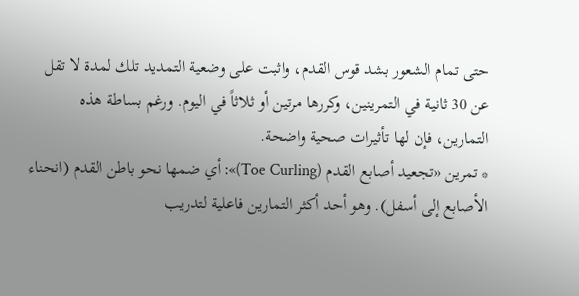حتى تمام الشعور بشد قوس القدم، واثبت على وضعية التمديد تلك لمدة لا تقل عن 30 ثانية في التمرينين، وكررها مرتين أو ثلاثاً في اليوم. ورغم بساطة هذه التمارين، فإن لها تأثيرات صحية واضحة.
* تمرين «تجعيد أصابع القدم (Toe Curling)»: أي ضمها نحو باطن القدم (انحناء الأصابع إلى أسفل). وهو أحد أكثر التمارين فاعلية لتدريب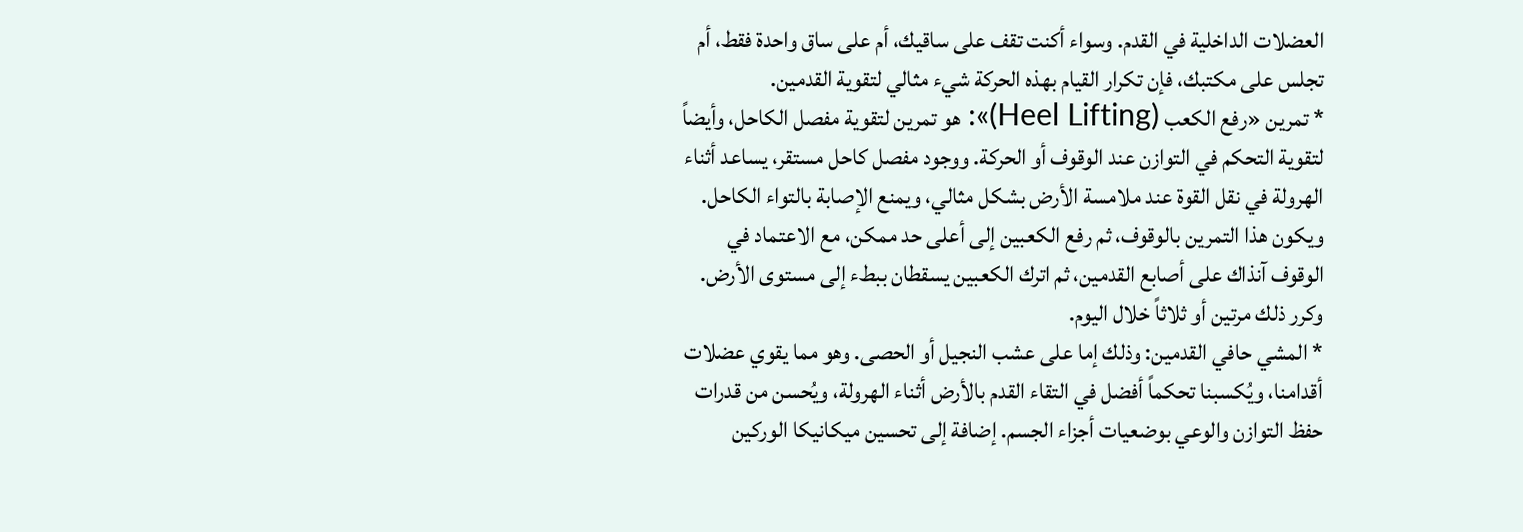العضلات الداخلية في القدم. وسواء أكنت تقف على ساقيك، أم على ساق واحدة فقط، أم تجلس على مكتبك، فإن تكرار القيام بهذه الحركة شيء مثالي لتقوية القدمين.
* تمرين «رفع الكعب (Heel Lifting)»: هو تمرين لتقوية مفصل الكاحل، وأيضاً لتقوية التحكم في التوازن عند الوقوف أو الحركة. ووجود مفصل كاحل مستقر، يساعد أثناء الهرولة في نقل القوة عند ملامسة الأرض بشكل مثالي، ويمنع الإصابة بالتواء الكاحل. ويكون هذا التمرين بالوقوف، ثم رفع الكعبين إلى أعلى حد ممكن، مع الاعتماد في الوقوف آنذاك على أصابع القدمين، ثم اترك الكعبين يسقطان ببطء إلى مستوى الأرض. وكرر ذلك مرتين أو ثلاثاً خلال اليوم.
* المشي حافي القدمين: وذلك إما على عشب النجيل أو الحصى. وهو مما يقوي عضلات أقدامنا، ويُكسبنا تحكماً أفضل في التقاء القدم بالأرض أثناء الهرولة، ويُحسن من قدرات حفظ التوازن والوعي بوضعيات أجزاء الجسم. إضافة إلى تحسين ميكانيكا الوركين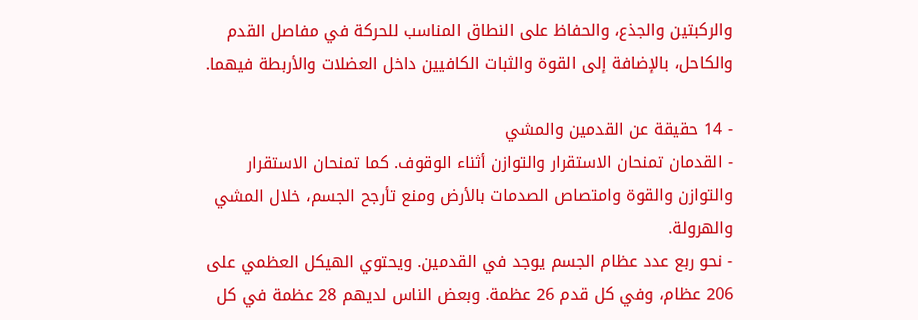والركبتين والجذع، والحفاظ على النطاق المناسب للحركة في مفاصل القدم والكاحل، بالإضافة إلى القوة والثبات الكافيين داخل العضلات والأربطة فيهما.

- 14 حقيقة عن القدمين والمشي
- القدمان تمنحان الاستقرار والتوازن أثناء الوقوف. كما تمنحان الاستقرار والتوازن والقوة وامتصاص الصدمات بالأرض ومنع تأرجح الجسم، خلال المشي والهرولة.
- نحو ربع عدد عظام الجسم يوجد في القدمين. ويحتوي الهيكل العظمي على 206 عظام، وفي كل قدم 26 عظمة. وبعض الناس لديهم 28 عظمة في كل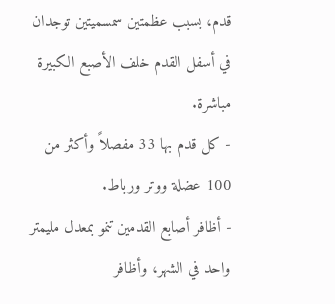قدم، بسبب عظمتين سمسميتين توجدان في أسفل القدم خلف الأصبع الكبيرة مباشرة.
- كل قدم بها 33 مفصلاً وأكثر من 100 عضلة ووتر ورباط.
- أظافر أصابع القدمين تنمو بمعدل مليمتر واحد في الشهر، وأظافر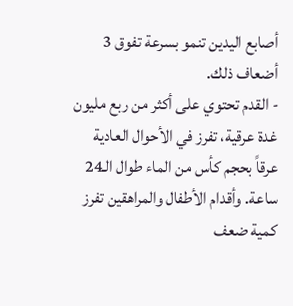أصابع اليدين تنمو بسرعة تفوق 3 أضعاف ذلك.
- القدم تحتوي على أكثر من ربع مليون غدة عرقية، تفرز في الأحوال العادية عرقاً بحجم كأس من الماء طوال الـ24 ساعة. وأقدام الأطفال والمراهقين تفرز كمية ضعف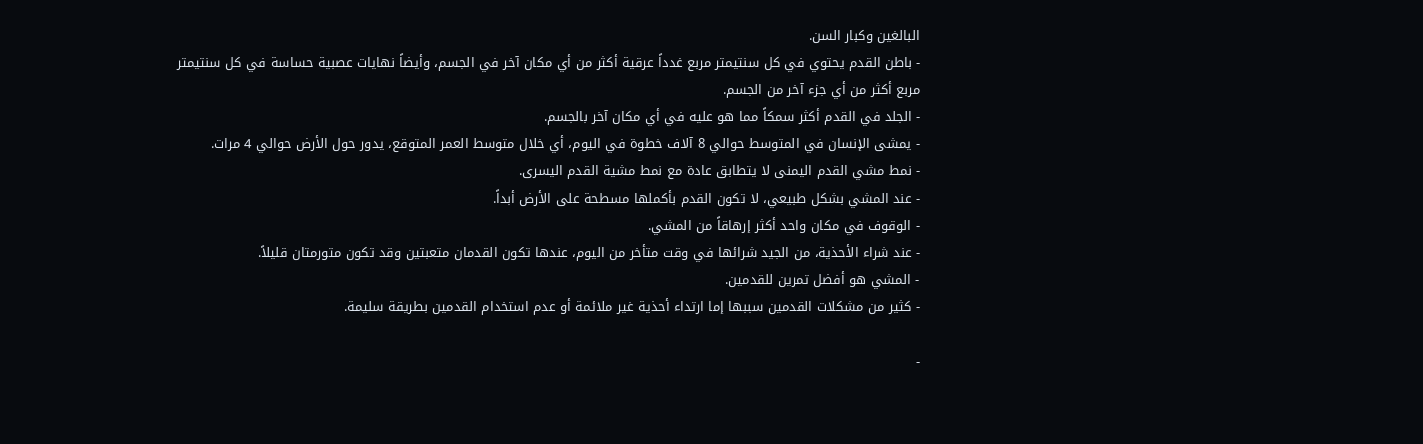البالغين وكبار السن.
- باطن القدم يحتوي في كل سنتيمتر مربع غدداً عرقية أكثر من أي مكان آخر في الجسم، وأيضاً نهايات عصبية حساسة في كل سنتيمتر مربع أكثر من أي جزء آخر من الجسم.
- الجلد في القدم أكثر سمكاً مما هو عليه في أي مكان آخر بالجسم.
- يمشى الإنسان في المتوسط حوالي 8 آلاف خطوة في اليوم، أي خلال متوسط العمر المتوقع، يدور حول الأرض حوالي 4 مرات.
- نمط مشي القدم اليمنى لا يتطابق عادة مع نمط مشية القدم اليسرى.
- عند المشي بشكل طبيعي، لا تكون القدم بأكملها مسطحة على الأرض أبداً.
- الوقوف في مكان واحد أكثر إرهاقاً من المشي.
- عند شراء الأحذية، من الجيد شرائها في وقت متأخر من اليوم، عندها تكون القدمان متعبتين وقد تكون متورمتان قليلاً.
- المشي هو أفضل تمرين للقدمين.
- كثير من مشكلات القدمين سببها إما ارتداء أحذية غير ملائمة أو عدم استخدام القدمين بطريقة سليمة.

-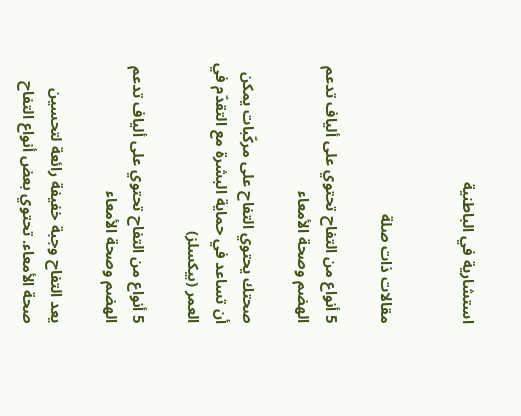استشارية في الباطنية


مقالات ذات صلة

5 أنواع من التفاح تحتوي على ألياف تدعم الهضم وصحة الأمعاء

صحتك يحتوي التفاح على مركّبات يمكن أن تساعد في حماية البشرة مع التقدّم في العمر (بيكسلز)

5 أنواع من التفاح تحتوي على ألياف تدعم الهضم وصحة الأمعاء

يعد التفاح وجبة خفيفة رائعة لتحسين صحة الأمعاء. تحتوي بعض أنواع التفاح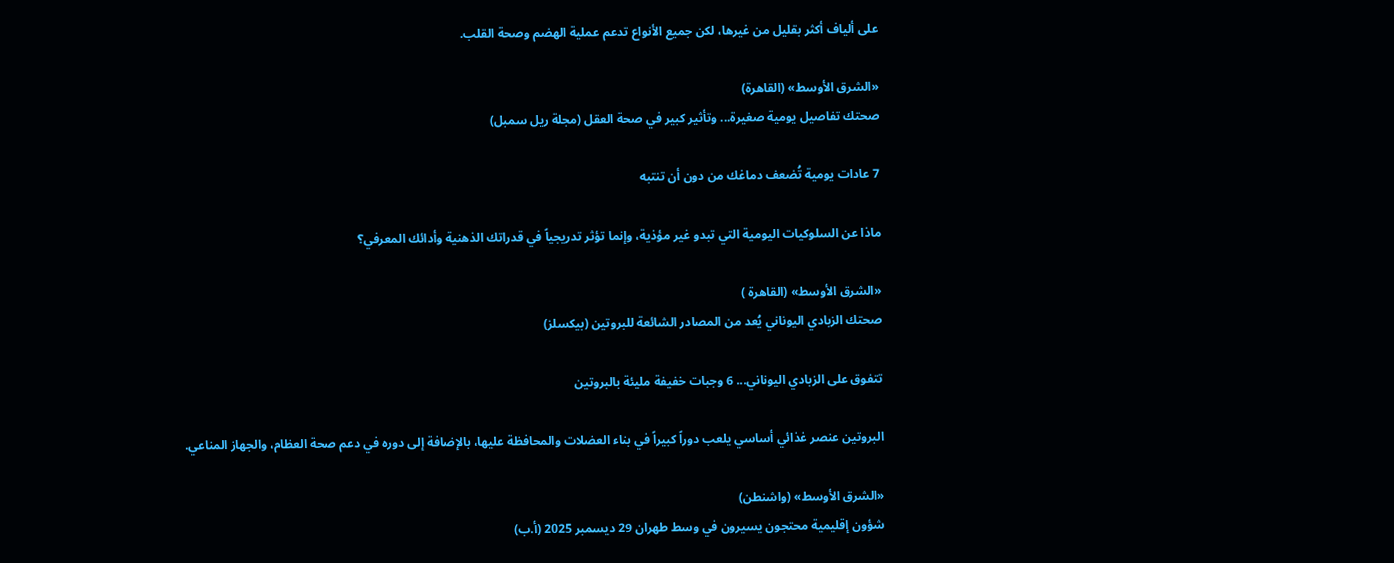على ألياف أكثر بقليل من غيرها، لكن جميع الأنواع تدعم عملية الهضم وصحة القلب.

«الشرق الأوسط» (القاهرة)
صحتك تفاصيل يومية صغيرة... وتأثير كبير في صحة العقل (مجلة ريل سمبل)

7 عادات يومية تُضعف دماغك من دون أن تنتبه

ماذا عن السلوكيات اليومية التي تبدو غير مؤذية، وإنما تؤثر تدريجياً في قدراتك الذهنية وأدائك المعرفي؟

«الشرق الأوسط» (القاهرة )
صحتك الزبادي اليوناني يُعد من المصادر الشائعة للبروتين (بيكسلز)

تتفوق على الزبادي اليوناني... 6 وجبات خفيفة مليئة بالبروتين

البروتين عنصر غذائي أساسي يلعب دوراً كبيراً في بناء العضلات والمحافظة عليها، بالإضافة إلى دوره في دعم صحة العظام، والجهاز المناعي.

«الشرق الأوسط» (واشنطن)
شؤون إقليمية محتجون يسيرون في وسط طهران 29 ديسمبر 2025 (أ.ب)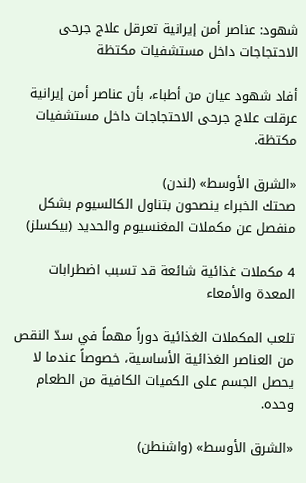شهود: عناصر أمن إيرانية تعرقل علاج جرحى الاحتجاجات داخل مستشفيات مكتظة

أفاد شهود عيان من أطباء، بأن عناصر أمن إيرانية عرقلت علاج جرحى الاحتجاجات داخل مستشفيات مكتظة.

«الشرق الأوسط» (لندن)
صحتك الخبراء ينصحون بتناول الكالسيوم بشكل منفصل عن مكملات المغنسيوم والحديد (بيكسلز)

4 مكملات غذائية شائعة قد تسبب اضطرابات المعدة والأمعاء

تلعب المكملات الغذائية دوراً مهماً في سدّ النقص من العناصر الغذائية الأساسية، خصوصاً عندما لا يحصل الجسم على الكميات الكافية من الطعام وحده.

«الشرق الأوسط» (واشنطن)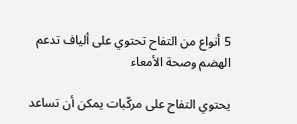5 أنواع من التفاح تحتوي على ألياف تدعم الهضم وصحة الأمعاء

يحتوي التفاح على مركّبات يمكن أن تساعد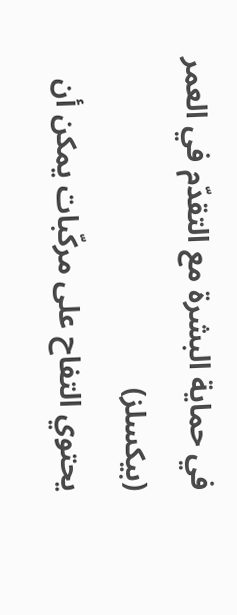في حماية البشرة مع التقدّم في العمر (بيكسلز)
يحتوي التفاح على مركّبات يمكن أن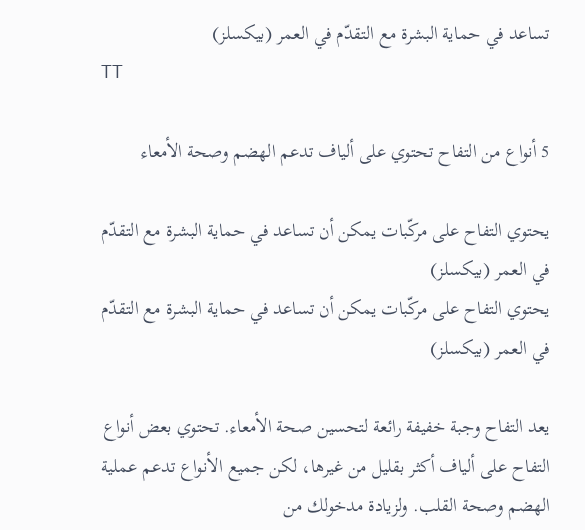تساعد في حماية البشرة مع التقدّم في العمر (بيكسلز)
TT

5 أنواع من التفاح تحتوي على ألياف تدعم الهضم وصحة الأمعاء

يحتوي التفاح على مركّبات يمكن أن تساعد في حماية البشرة مع التقدّم في العمر (بيكسلز)
يحتوي التفاح على مركّبات يمكن أن تساعد في حماية البشرة مع التقدّم في العمر (بيكسلز)

يعد التفاح وجبة خفيفة رائعة لتحسين صحة الأمعاء. تحتوي بعض أنواع التفاح على ألياف أكثر بقليل من غيرها، لكن جميع الأنواع تدعم عملية الهضم وصحة القلب. ولزيادة مدخولك من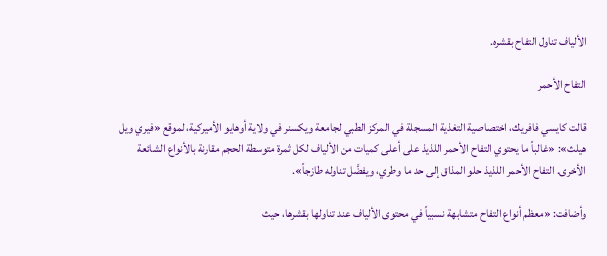الألياف تناول التفاح بقشره.

التفاح الأحمر

قالت كايسي فافريك، اختصاصية التغذية المسجلة في المركز الطبي لجامعة ويكسنر في ولاية أوهايو الأميركية، لموقع «فيري ويل هيلث»: «غالباً ما يحتوي التفاح الأحمر اللذيذ على أعلى كميات من الألياف لكل ثمرة متوسطة الحجم مقارنة بالأنواع الشائعة الأخرى. التفاح الأحمر اللذيذ حلو المذاق إلى حد ما وطري، ويفضَّل تناوله طازجاً».

وأضافت: «معظم أنواع التفاح متشابهة نسبياً في محتوى الألياف عند تناولها بقشرها، حيث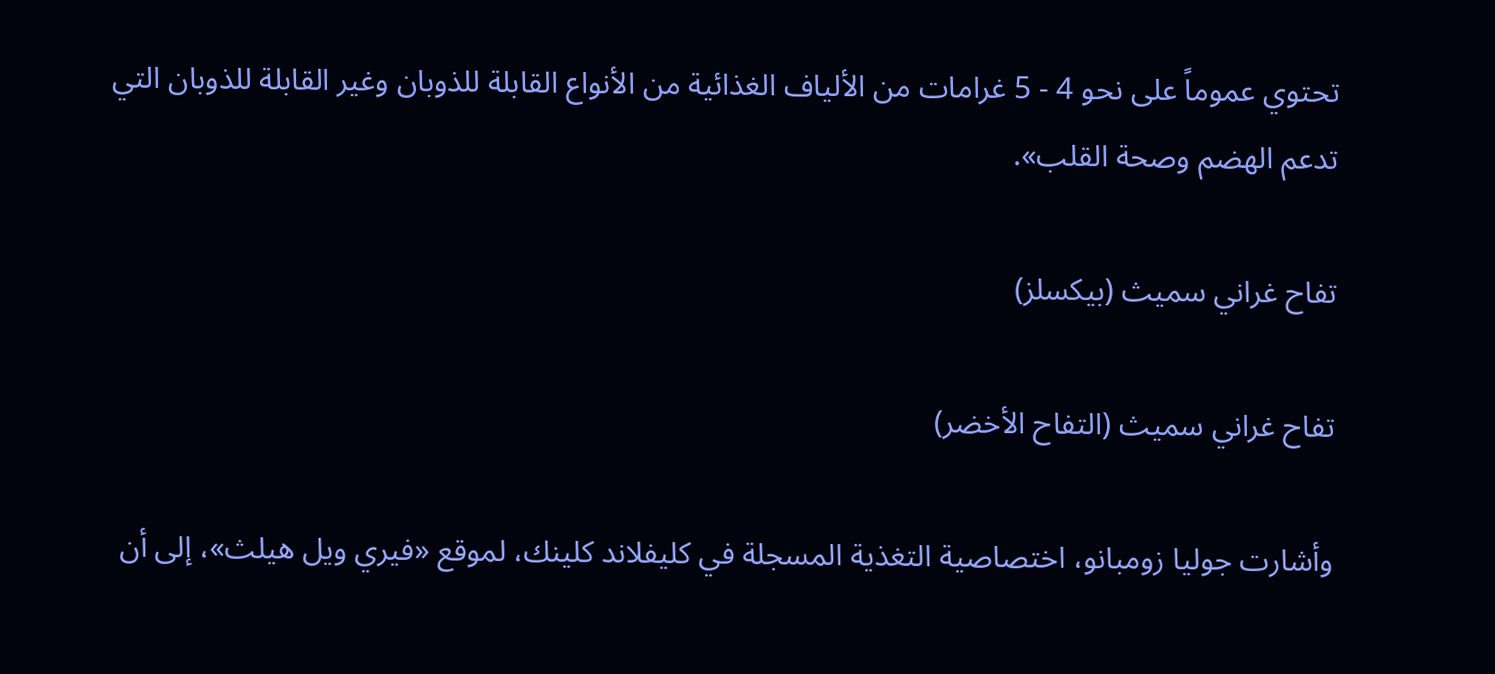تحتوي عموماً على نحو 4 - 5 غرامات من الألياف الغذائية من الأنواع القابلة للذوبان وغير القابلة للذوبان التي تدعم الهضم وصحة القلب».

تفاح غراني سميث (بيكسلز)

تفاح غراني سميث (التفاح الأخضر)

وأشارت جوليا زومبانو، اختصاصية التغذية المسجلة في كليفلاند كلينك، لموقع «فيري ويل هيلث»، إلى أن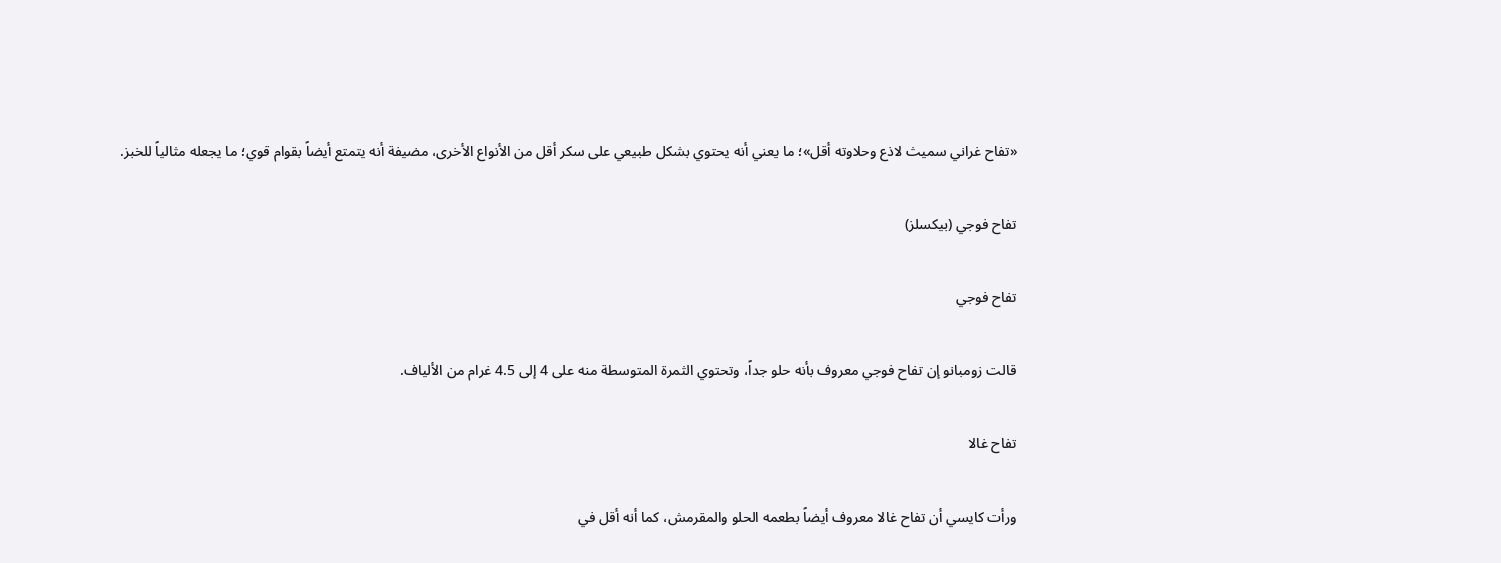«تفاح غراني سميث لاذع وحلاوته أقل»؛ ما يعني أنه يحتوي بشكل طبيعي على سكر أقل من الأنواع الأخرى، مضيفة أنه يتمتع أيضاً بقوام قوي؛ ما يجعله مثالياً للخبز.

تفاح فوجي (بيكسلز)

تفاح فوجي

قالت زومبانو إن تفاح فوجي معروف بأنه حلو جداً، وتحتوي الثمرة المتوسطة منه على 4 إلى 4.5 غرام من الألياف.

تفاح غالا

ورأت كايسي أن تفاح غالا معروف أيضاً بطعمه الحلو والمقرمش، كما أنه أقل في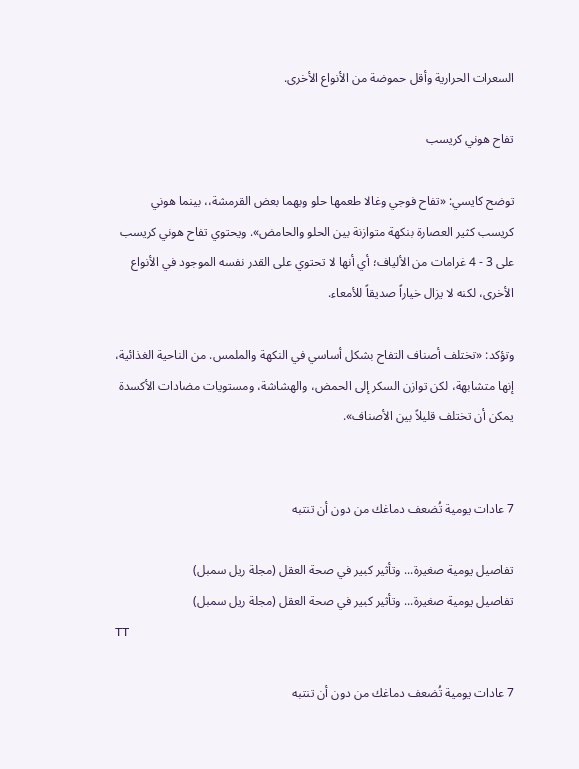السعرات الحرارية وأقل حموضة من الأنواع الأخرى.

تفاح هوني كريسب

توضح كايسي: «تفاح فوجي وغالا طعمها حلو وبهما بعض القرمشة،، بينما هوني كريسب كثير العصارة بنكهة متوازنة بين الحلو والحامض». ويحتوي تفاح هوني كريسب على 3 - 4 غرامات من الألياف؛ أي أنها لا تحتوي على القدر نفسه الموجود في الأنواع الأخرى، لكنه لا يزال خياراً صديقاً للأمعاء.

وتؤكد: «تختلف أصناف التفاح بشكل أساسي في النكهة والملمس. من الناحية الغذائية، إنها متشابهة، لكن توازن السكر إلى الحمض، والهشاشة، ومستويات مضادات الأكسدة يمكن أن تختلف قليلاً بين الأصناف».


7 عادات يومية تُضعف دماغك من دون أن تنتبه

تفاصيل يومية صغيرة... وتأثير كبير في صحة العقل (مجلة ريل سمبل)
تفاصيل يومية صغيرة... وتأثير كبير في صحة العقل (مجلة ريل سمبل)
TT

7 عادات يومية تُضعف دماغك من دون أن تنتبه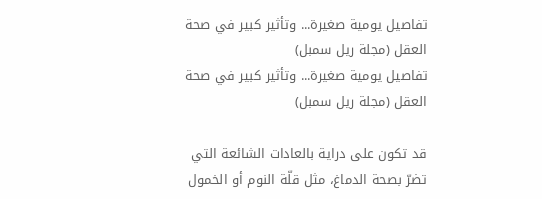تفاصيل يومية صغيرة... وتأثير كبير في صحة العقل (مجلة ريل سمبل)
تفاصيل يومية صغيرة... وتأثير كبير في صحة العقل (مجلة ريل سمبل)

قد تكون على دراية بالعادات الشائعة التي تضرّ بصحة الدماغ، مثل قلّة النوم أو الخمول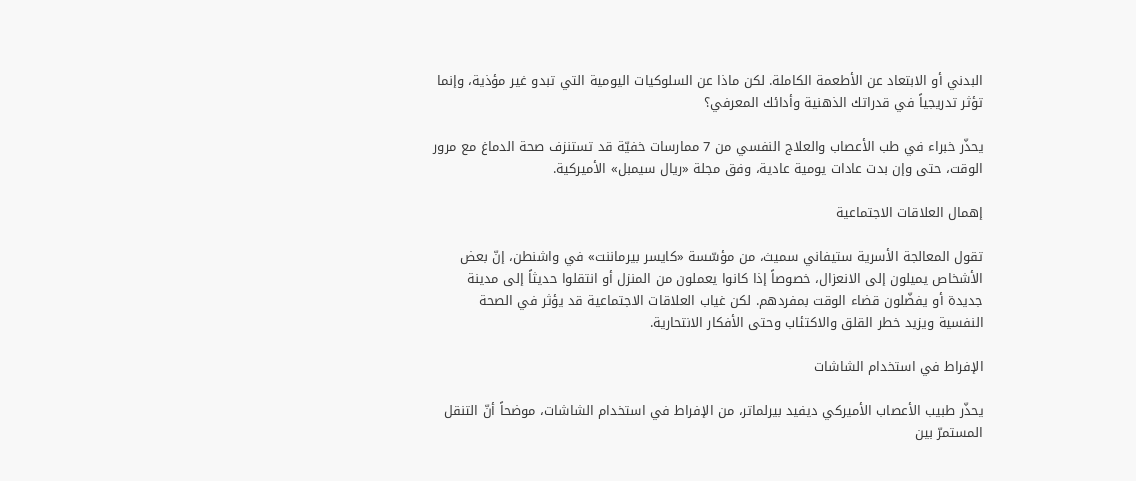البدني أو الابتعاد عن الأطعمة الكاملة. لكن ماذا عن السلوكيات اليومية التي تبدو غير مؤذية، وإنما تؤثر تدريجياً في قدراتك الذهنية وأدائك المعرفي؟

يحذّر خبراء في طب الأعصاب والعلاج النفسي من 7 ممارسات خفيّة قد تستنزف صحة الدماغ مع مرور الوقت، حتى وإن بدت عادات يومية عادية، وفق مجلة «ريال سيمبل» الأميركية.

إهمال العلاقات الاجتماعية

تقول المعالجة الأسرية ستيفاني سميث، من مؤسّسة «كايسر بيرماننت» في واشنطن، إنّ بعض الأشخاص يميلون إلى الانعزال، خصوصاً إذا كانوا يعملون من المنزل أو انتقلوا حديثاً إلى مدينة جديدة أو يفضّلون قضاء الوقت بمفردهم. لكن غياب العلاقات الاجتماعية قد يؤثر في الصحة النفسية ويزيد خطر القلق والاكتئاب وحتى الأفكار الانتحارية.

الإفراط في استخدام الشاشات

يحذّر طبيب الأعصاب الأميركي ديفيد بيرلماتر، من الإفراط في استخدام الشاشات، موضحاً أنّ التنقل المستمرّ بين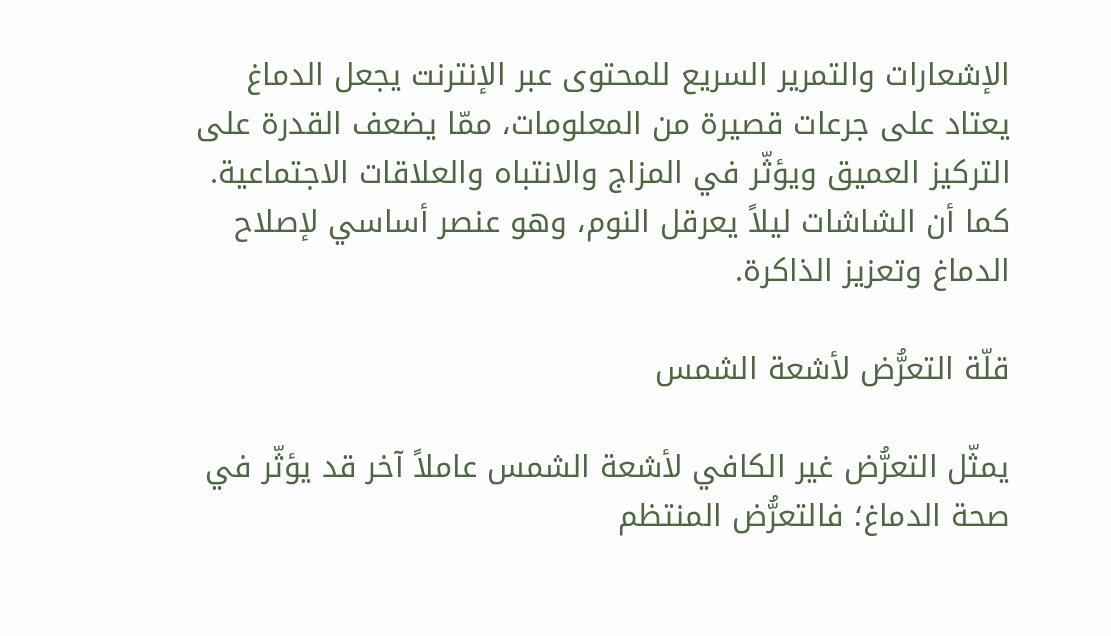الإشعارات والتمرير السريع للمحتوى عبر الإنترنت يجعل الدماغ يعتاد على جرعات قصيرة من المعلومات، ممّا يضعف القدرة على التركيز العميق ويؤثّر في المزاج والانتباه والعلاقات الاجتماعية. كما أن الشاشات ليلاً يعرقل النوم، وهو عنصر أساسي لإصلاح الدماغ وتعزيز الذاكرة.

قلّة التعرُّض لأشعة الشمس

يمثّل التعرُّض غير الكافي لأشعة الشمس عاملاً آخر قد يؤثّر في صحة الدماغ؛ فالتعرُّض المنتظم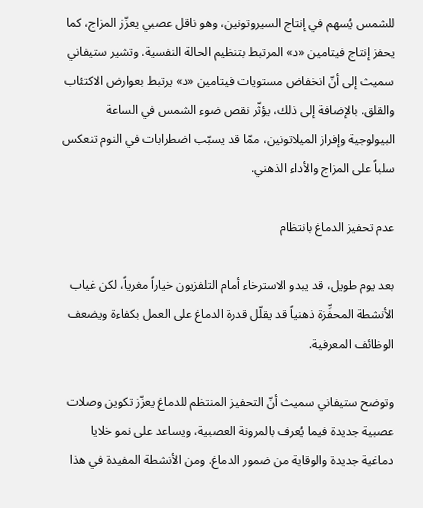للشمس يُسهم في إنتاج السيروتونين، وهو ناقل عصبي يعزّز المزاج، كما يحفز إنتاج فيتامين «د» المرتبط بتنظيم الحالة النفسية. وتشير ستيفاني سميث إلى أنّ انخفاض مستويات فيتامين «د» يرتبط بعوارض الاكتئاب والقلق. بالإضافة إلى ذلك، يؤثّر نقص ضوء الشمس في الساعة البيولوجية وإفراز الميلاتونين، ممّا قد يسبّب اضطرابات في النوم تنعكس سلباً على المزاج والأداء الذهني.

عدم تحفيز الدماغ بانتظام

بعد يوم طويل، قد يبدو الاسترخاء أمام التلفزيون خياراً مغرياً، لكن غياب الأنشطة المحفِّزة ذهنياً قد يقلّل قدرة الدماغ على العمل بكفاءة ويضعف الوظائف المعرفية.

وتوضح ستيفاني سميث أنّ التحفيز المنتظم للدماغ يعزّز تكوين وصلات عصبية جديدة فيما يُعرف بالمرونة العصبية، ويساعد على نمو خلايا دماغية جديدة والوقاية من ضمور الدماغ. ومن الأنشطة المفيدة في هذا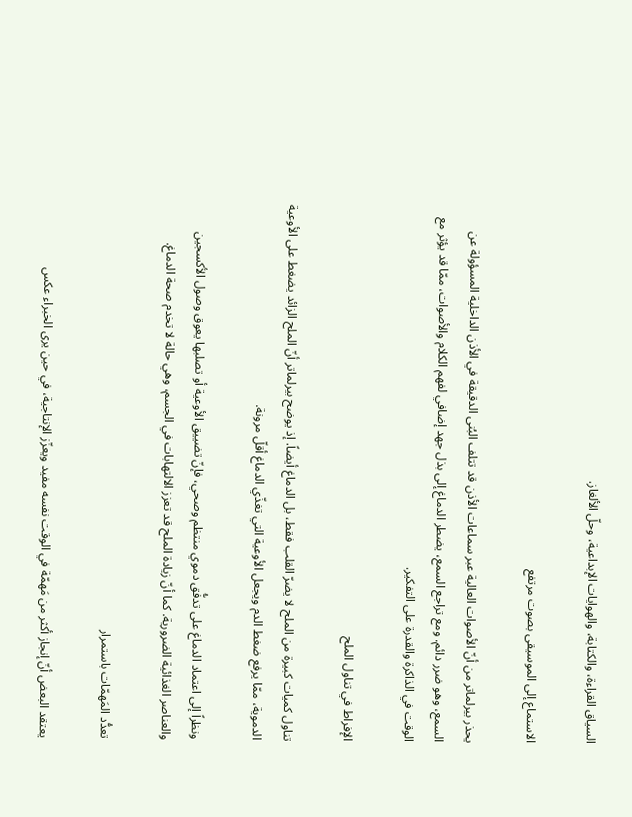السياق القراءة، والكتابة، والهوايات الإبداعية، وحلّ الألغاز.

الاستماع إلى الموسيقى بصوت مرتفع

يحذر بيرلماتر من أنّ الأصوات العالية عبر سماعات الأذن قد تتلف البُنى الدقيقة في الأذن الداخلية المسؤولة عن السمع، وهو ضرر دائم. ومع تراجع السمع، يضطر الدماغ إلى بذل جهد إضافي لفهم الكلام والأصوات، ممّا قد يؤثر مع الوقت في الذاكرة والقدرة على التفكير.

الإفراط في تناول الملح

تناول كميات كبيرة من الملح لا يضرّ القلب فقط، بل الدماغ أيضاً. إذ يوضح بيرلماتر أنّ الملح الزائد يضغط على الأوعية الدموية، ممّا يرفع ضغط الدم ويجعل الأوعية التي تغذّي الدماغ أقلّ مرونة.

ونظراً إلى اعتماد الدماغ على تدفُّق دموي منتظم وصحي، فإنّ تضييق الأوعية أو تصلبها يعوق وصول الأكسجين والعناصر الغذائية الضرورية. كما أنّ زيادة الملح قد تعزز الالتهابات في الجسم، وهي حالة لا تخدم صحة الدماغ.

تعدُّد المَهمّات باستمرار

يعتقد البعض أنّ إنجاز أكثر من مَهمّة في الوقت نفسه مفيد ويعزّز الإنتاجية، في حين يرى الخبراء عكس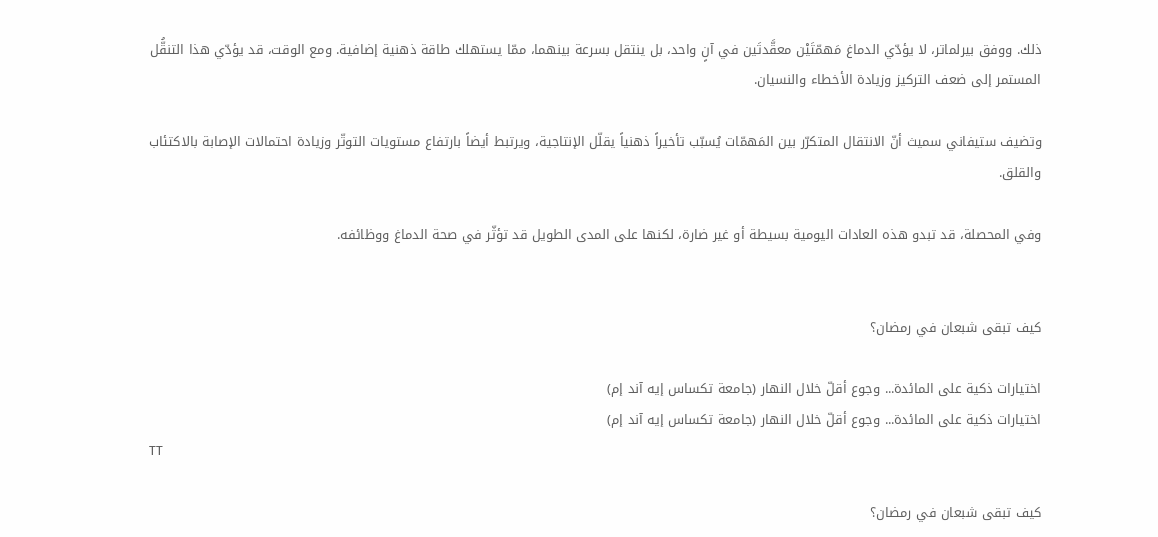ذلك. ووفق بيرلماتر، لا يؤدّي الدماغ مَهمّتَيْن معقَّدتَين في آنٍ واحد، بل ينتقل بسرعة بينهما، ممّا يستهلك طاقة ذهنية إضافية. ومع الوقت، قد يؤدّي هذا التنقُّل المستمر إلى ضعف التركيز وزيادة الأخطاء والنسيان.

وتضيف ستيفاني سميث أنّ الانتقال المتكرّر بين المَهمّات يُسبّب تأخيراً ذهنياً يقلّل الإنتاجية، ويرتبط أيضاً بارتفاع مستويات التوتّر وزيادة احتمالات الإصابة بالاكتئاب والقلق.

وفي المحصلة، قد تبدو هذه العادات اليومية بسيطة أو غير ضارة، لكنها على المدى الطويل قد تؤثّر في صحة الدماغ ووظائفه.


كيف تبقى شبعان في رمضان؟

اختيارات ذكية على المائدة... وجوع أقلّ خلال النهار (جامعة تكساس إيه آند إم)
اختيارات ذكية على المائدة... وجوع أقلّ خلال النهار (جامعة تكساس إيه آند إم)
TT

كيف تبقى شبعان في رمضان؟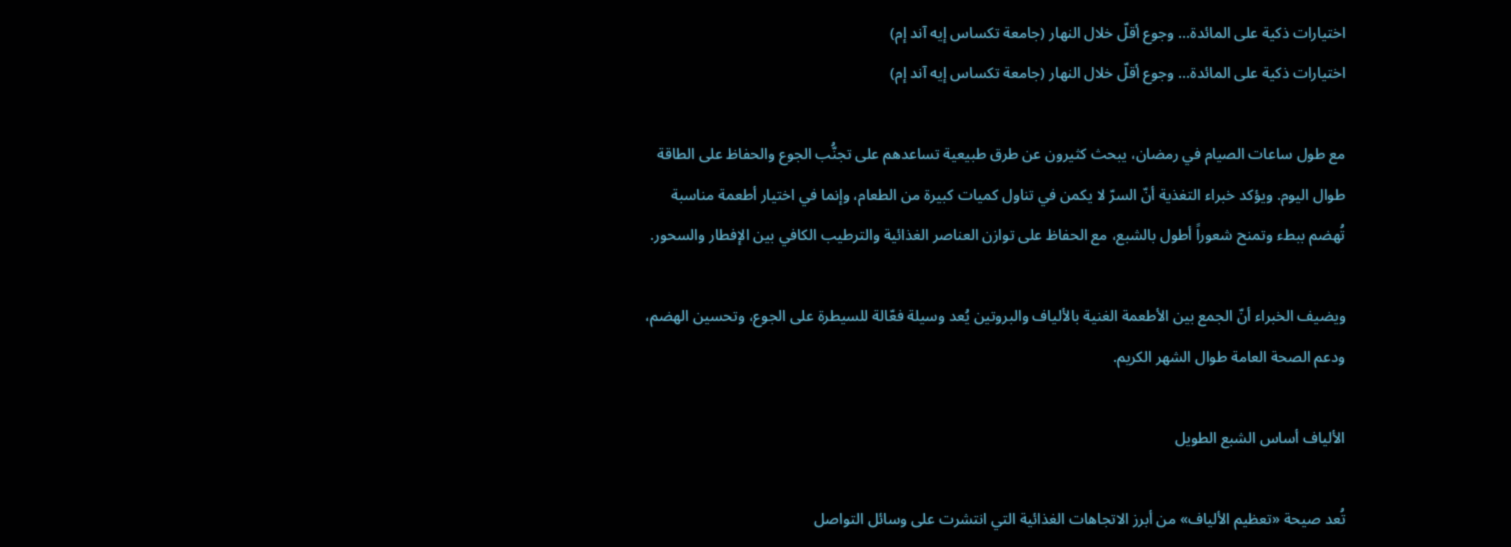اختيارات ذكية على المائدة... وجوع أقلّ خلال النهار (جامعة تكساس إيه آند إم)
اختيارات ذكية على المائدة... وجوع أقلّ خلال النهار (جامعة تكساس إيه آند إم)

مع طول ساعات الصيام في رمضان، يبحث كثيرون عن طرق طبيعية تساعدهم على تجنُّب الجوع والحفاظ على الطاقة طوال اليوم. ويؤكد خبراء التغذية أنّ السرّ لا يكمن في تناول كميات كبيرة من الطعام، وإنما في اختيار أطعمة مناسبة تُهضم ببطء وتمنح شعوراً أطول بالشبع، مع الحفاظ على توازن العناصر الغذائية والترطيب الكافي بين الإفطار والسحور.

ويضيف الخبراء أنّ الجمع بين الأطعمة الغنية بالألياف والبروتين يُعد وسيلة فعّالة للسيطرة على الجوع، وتحسين الهضم، ودعم الصحة العامة طوال الشهر الكريم.

الألياف أساس الشبع الطويل

تُعد صيحة «تعظيم الألياف» من أبرز الاتجاهات الغذائية التي انتشرت على وسائل التواصل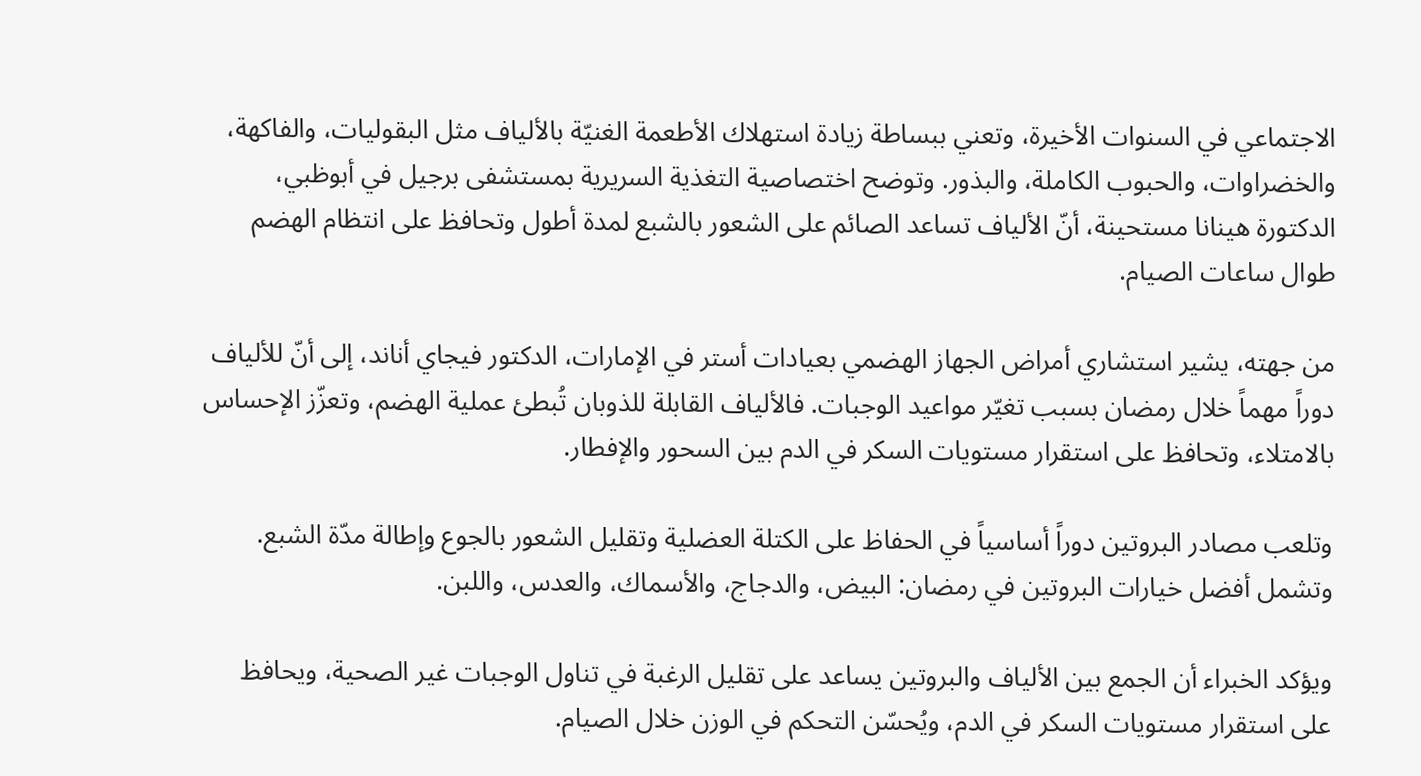الاجتماعي في السنوات الأخيرة، وتعني ببساطة زيادة استهلاك الأطعمة الغنيّة بالألياف مثل البقوليات، والفاكهة، والخضراوات، والحبوب الكاملة، والبذور. وتوضح اختصاصية التغذية السريرية بمستشفى برجيل في أبوظبي، الدكتورة هينانا مستحينة، أنّ الألياف تساعد الصائم على الشعور بالشبع لمدة أطول وتحافظ على انتظام الهضم طوال ساعات الصيام.

من جهته، يشير استشاري أمراض الجهاز الهضمي بعيادات أستر في الإمارات، الدكتور فيجاي أناند، إلى أنّ للألياف دوراً مهماً خلال رمضان بسبب تغيّر مواعيد الوجبات. فالألياف القابلة للذوبان تُبطئ عملية الهضم، وتعزّز الإحساس بالامتلاء، وتحافظ على استقرار مستويات السكر في الدم بين السحور والإفطار.

وتلعب مصادر البروتين دوراً أساسياً في الحفاظ على الكتلة العضلية وتقليل الشعور بالجوع وإطالة مدّة الشبع. وتشمل أفضل خيارات البروتين في رمضان: البيض، والدجاج، والأسماك، والعدس، واللبن.

ويؤكد الخبراء أن الجمع بين الألياف والبروتين يساعد على تقليل الرغبة في تناول الوجبات غير الصحية، ويحافظ على استقرار مستويات السكر في الدم، ويُحسّن التحكم في الوزن خلال الصيام.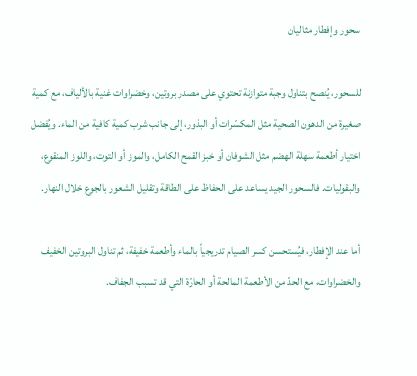سحور وإفطار مثاليان

للسحور، يُنصح بتناول وجبة متوازنة تحتوي على مصدر بروتين، وخضراوات غنية بالألياف، مع كمية صغيرة من الدهون الصحية مثل المكسّرات أو البذور، إلى جانب شرب كمية كافية من الماء. ويُفضل اختيار أطعمة سهلة الهضم مثل الشوفان أو خبز القمح الكامل، والموز أو التوت، واللوز المنقوع، والبقوليات. فالسحور الجيد يساعد على الحفاظ على الطاقة وتقليل الشعور بالجوع خلال النهار.

أما عند الإفطار، فيُستحسن كسر الصيام تدريجياً بالماء وأطعمة خفيفة، ثم تناول البروتين الخفيف والخضراوات، مع الحدّ من الأطعمة المالحة أو الحارّة التي قد تسبب الجفاف.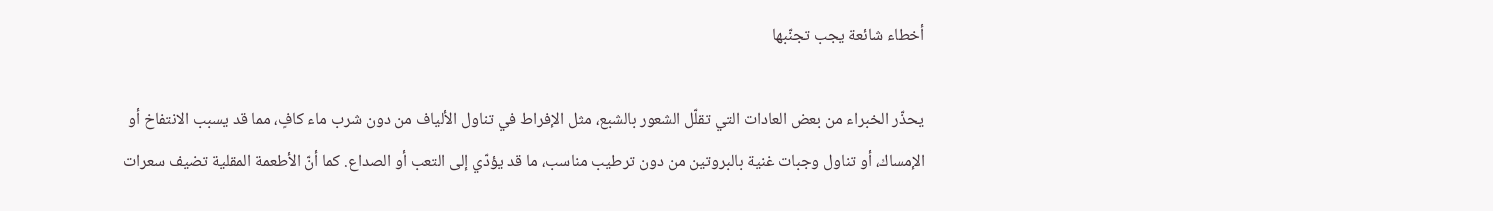أخطاء شائعة يجب تجنّبها

يحذّر الخبراء من بعض العادات التي تقلّل الشعور بالشبع، مثل الإفراط في تناول الألياف من دون شرب ماء كافٍ، مما قد يسبب الانتفاخ أو الإمساك، أو تناول وجبات غنية بالبروتين من دون ترطيب مناسب، ما قد يؤدّي إلى التعب أو الصداع. كما أنّ الأطعمة المقلية تضيف سعرات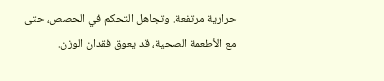حرارية مرتفعة. وتجاهل التحكم في الحصص، حتى مع الأطعمة الصحية، قد يعوق فقدان الوزن.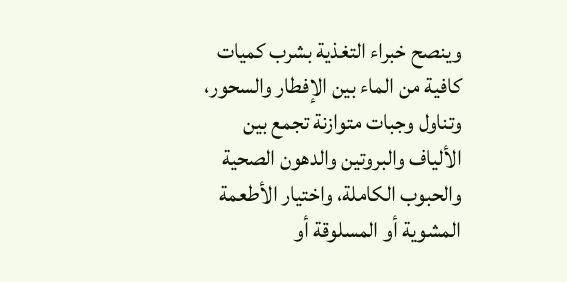وينصح خبراء التغذية بشرب كميات كافية من الماء بين الإفطار والسحور، وتناول وجبات متوازنة تجمع بين الألياف والبروتين والدهون الصحية والحبوب الكاملة، واختيار الأطعمة المشوية أو المسلوقة أو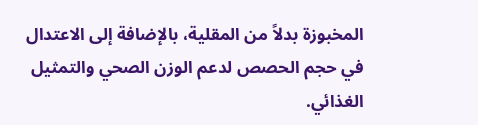المخبوزة بدلاً من المقلية، بالإضافة إلى الاعتدال في حجم الحصص لدعم الوزن الصحي والتمثيل الغذائي.